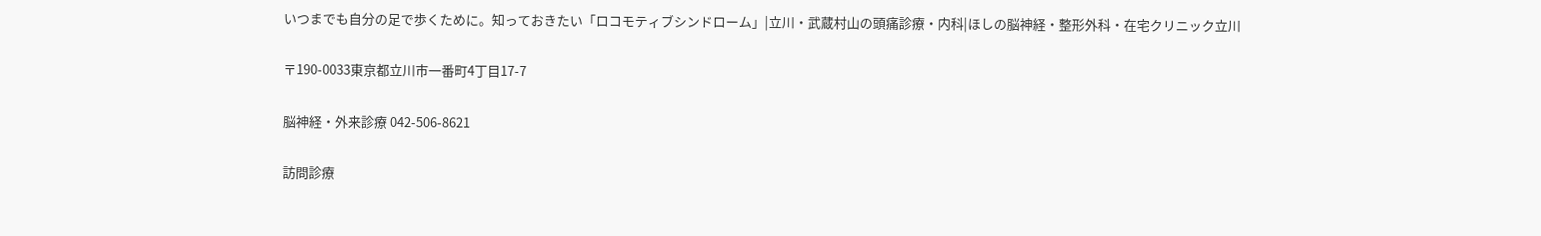いつまでも自分の足で歩くために。知っておきたい「ロコモティブシンドローム」|立川・武蔵村山の頭痛診療・内科|ほしの脳神経・整形外科・在宅クリニック立川

〒190-0033東京都立川市一番町4丁目17-7

脳神経・外来診療 042-506-8621

訪問診療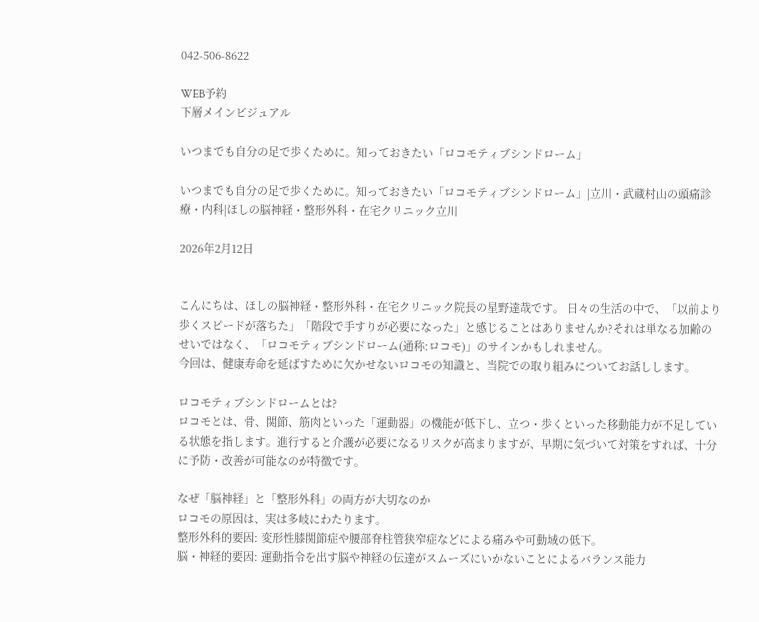042-506-8622

WEB予約
下層メインビジュアル

いつまでも自分の足で歩くために。知っておきたい「ロコモティブシンドローム」

いつまでも自分の足で歩くために。知っておきたい「ロコモティブシンドローム」|立川・武蔵村山の頭痛診療・内科|ほしの脳神経・整形外科・在宅クリニック立川

2026年2月12日


こんにちは、ほしの脳神経・整形外科・在宅クリニック院長の星野達哉です。 日々の生活の中で、「以前より歩くスピードが落ちた」「階段で手すりが必要になった」と感じることはありませんか?それは単なる加齢のせいではなく、「ロコモティブシンドローム(通称:ロコモ)」のサインかもしれません。
今回は、健康寿命を延ばすために欠かせないロコモの知識と、当院での取り組みについてお話しします。

ロコモティブシンドロームとは?
ロコモとは、骨、関節、筋肉といった「運動器」の機能が低下し、立つ・歩くといった移動能力が不足している状態を指します。進行すると介護が必要になるリスクが高まりますが、早期に気づいて対策をすれば、十分に予防・改善が可能なのが特徴です。

なぜ「脳神経」と「整形外科」の両方が大切なのか
ロコモの原因は、実は多岐にわたります。
整形外科的要因: 変形性膝関節症や腰部脊柱管狭窄症などによる痛みや可動域の低下。
脳・神経的要因: 運動指令を出す脳や神経の伝達がスムーズにいかないことによるバランス能力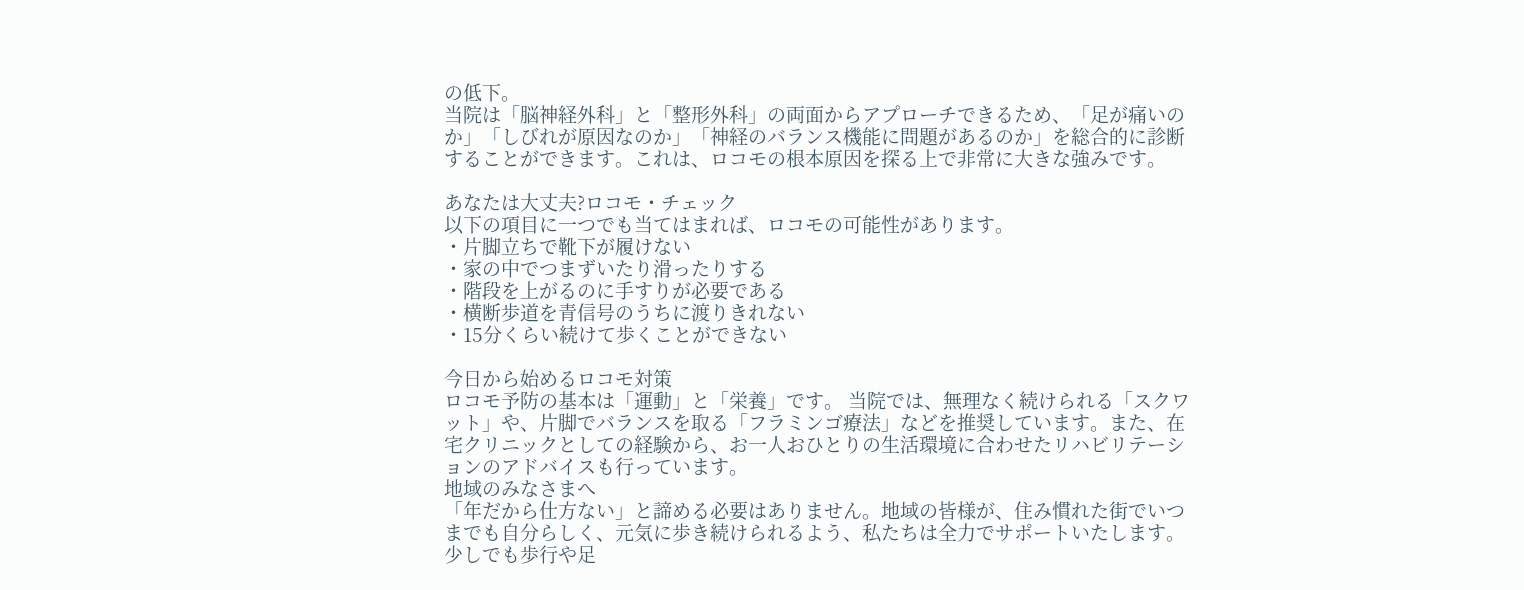の低下。
当院は「脳神経外科」と「整形外科」の両面からアプローチできるため、「足が痛いのか」「しびれが原因なのか」「神経のバランス機能に問題があるのか」を総合的に診断することができます。これは、ロコモの根本原因を探る上で非常に大きな強みです。

あなたは大丈夫?ロコモ・チェック
以下の項目に一つでも当てはまれば、ロコモの可能性があります。
・片脚立ちで靴下が履けない
・家の中でつまずいたり滑ったりする
・階段を上がるのに手すりが必要である
・横断歩道を青信号のうちに渡りきれない
・15分くらい続けて歩くことができない

今日から始めるロコモ対策
ロコモ予防の基本は「運動」と「栄養」です。 当院では、無理なく続けられる「スクワット」や、片脚でバランスを取る「フラミンゴ療法」などを推奨しています。また、在宅クリニックとしての経験から、お一人おひとりの生活環境に合わせたリハビリテーションのアドバイスも行っています。
地域のみなさまへ
「年だから仕方ない」と諦める必要はありません。地域の皆様が、住み慣れた街でいつまでも自分らしく、元気に歩き続けられるよう、私たちは全力でサポートいたします。
少しでも歩行や足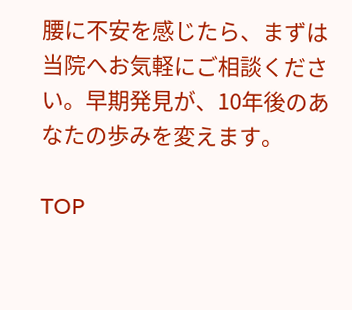腰に不安を感じたら、まずは当院へお気軽にご相談ください。早期発見が、10年後のあなたの歩みを変えます。

TOP